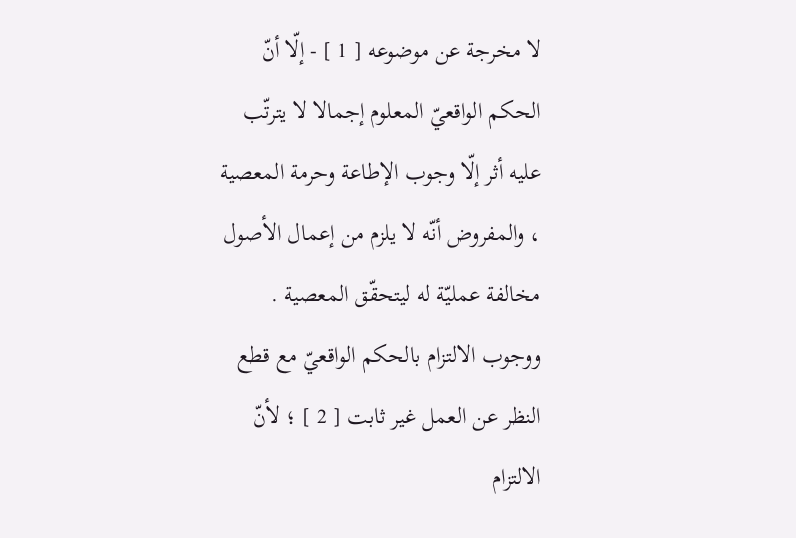لا مخرجة عن موضوعه [ 1 ] - إلّا أنّ الحكم الواقعيّ المعلوم إجمالا لا يترتّب عليه أثر إلّا وجوب الإطاعة وحرمة المعصية ، والمفروض أنّه لا يلزم من إعمال الأصول مخالفة عمليّة له ليتحقّق المعصية .
ووجوب الالتزام بالحكم الواقعيّ مع قطع النظر عن العمل غير ثابت [ 2 ] ؛ لأنّ الالتزام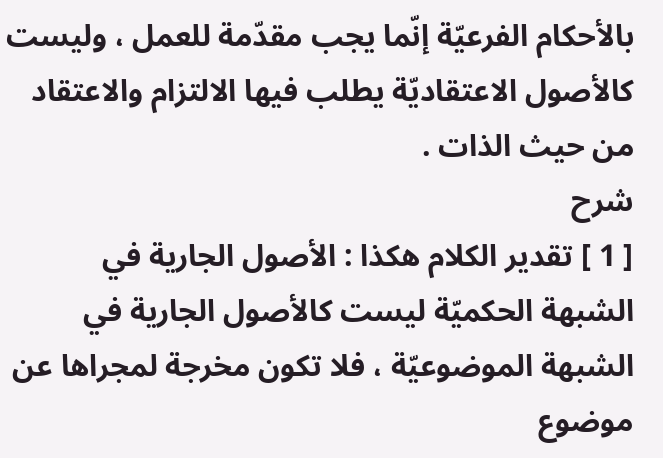بالأحكام الفرعيّة إنّما يجب مقدّمة للعمل ، وليست كالأصول الاعتقاديّة يطلب فيها الالتزام والاعتقاد من حيث الذات .
شرح
[ 1 ] تقدير الكلام هكذا : الأصول الجارية في الشبهة الحكميّة ليست كالأصول الجارية في الشبهة الموضوعيّة ، فلا تكون مخرجة لمجراها عن موضوع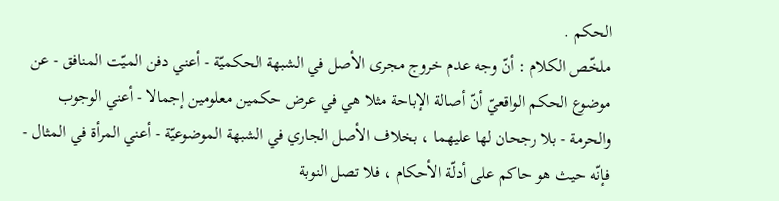الحكم .
ملخّص الكلام : أنّ وجه عدم خروج مجرى الأصل في الشبهة الحكميّة - أعني دفن الميّت المنافق - عن موضوع الحكم الواقعيّ أنّ أصالة الإباحة مثلا هي في عرض حكمين معلومين إجمالا - أعني الوجوب والحرمة - بلا رجحان لها عليهما ، بخلاف الأصل الجاري في الشبهة الموضوعيّة - أعني المرأة في المثال - فإنّه حيث هو حاكم على أدلّة الأحكام ، فلا تصل النوبة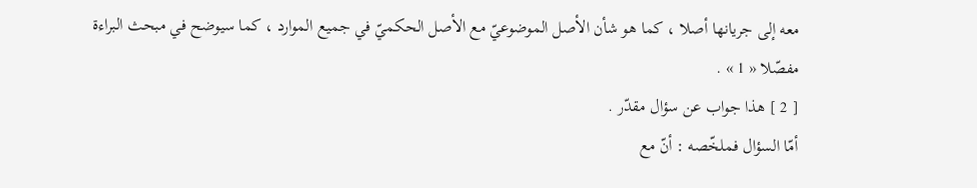معه إلى جريانها أصلا ، كما هو شأن الأصل الموضوعيّ مع الأصل الحكميّ في جميع الموارد ، كما سيوضح في مبحث البراءة مفصّلا « 1 » .
[ 2 ] هذا جواب عن سؤال مقدّر .
أمّا السؤال فملخّصه : أنّ مع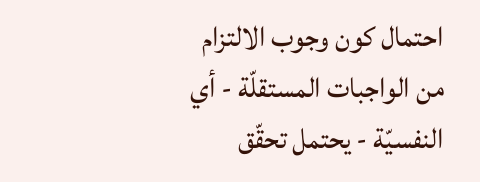احتمال كون وجوب الالتزام من الواجبات المستقلّة - أي النفسيّة - يحتمل تحقّق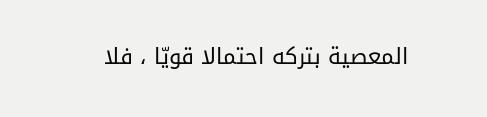المعصية بتركه احتمالا قويّا ، فلا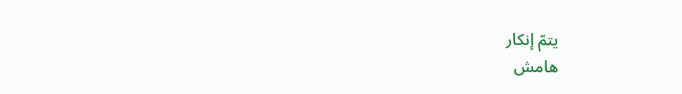يتمّ إنكار
هامش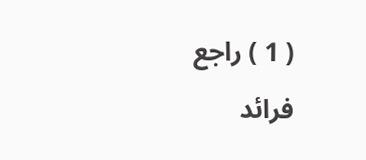( 1 ) راجع فرائد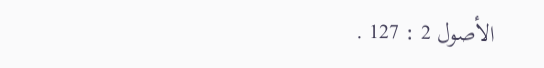الأصول 2 : 127 .